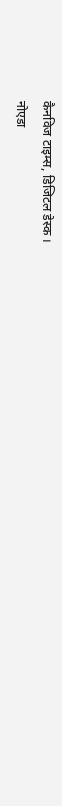कैनविज टाइम्स, डिजिटल डेस्क ।
नोएडा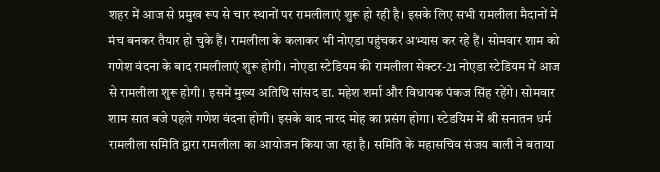शहर में आज से प्रमुख रूप से चार स्थानों पर रामलीलाएं शुरू हो रही है। इसके लिए सभी रामलीला मैदानों में मंच बनकर तैयार हो चुके हैं। रामलीला के कलाकर भी नोएडा पहुंचकर अभ्यास कर रहे हैं। सोमवार शाम को गणेश वंदना के बाद रामलीलाएं शुरू होगी। नोएडा स्टेडियम की रामलीला सेक्टर-21 नोएडा स्टेडियम में आज से रामलीला शुरू होगी। इसमें मुख्य अतिथि सांसद डा. महेश शर्मा और विधायक पंकज सिंह रहेंगे। सोमवार शाम सात बजे पहले गणेश वंदना होगी। इसके बाद नारद मोह का प्रसंग होगा। स्टेडयिम में श्री सनातन धर्म रामलीला समिति द्वारा रामलीला का आयोजन किया जा रहा है। समिति के महासचिव संजय बाली ने बताया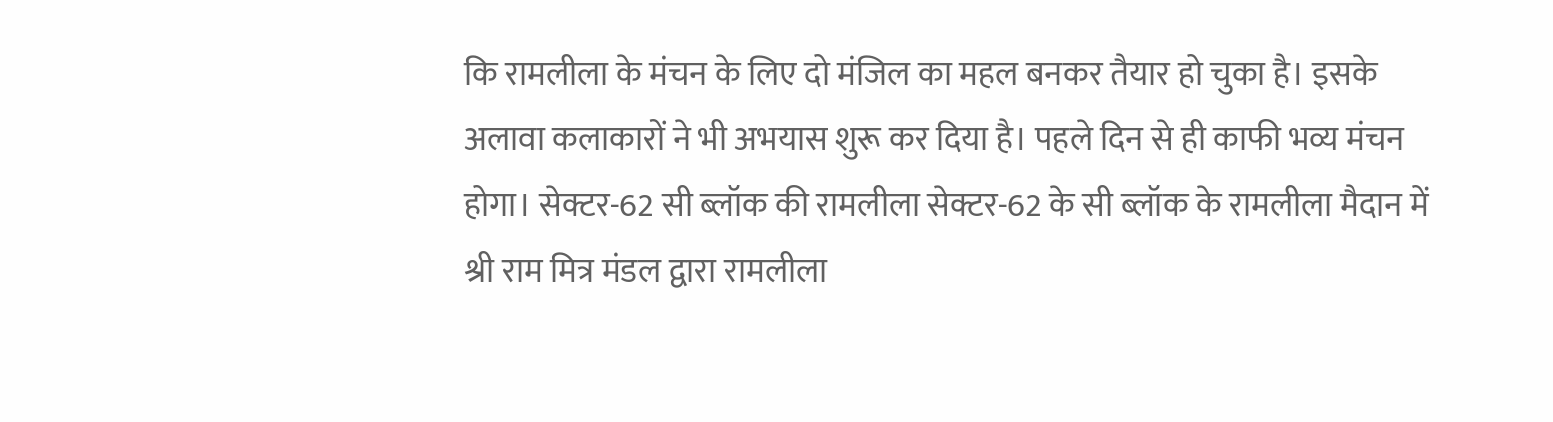कि रामलीला के मंचन के लिए दो मंजिल का महल बनकर तैयार हो चुका है। इसके अलावा कलाकारों ने भी अभयास शुरू कर दिया है। पहले दिन से ही काफी भव्य मंचन होगा। सेक्टर-62 सी ब्लॉक की रामलीला सेक्टर-62 के सी ब्लॉक के रामलीला मैदान में श्री राम मित्र मंडल द्वारा रामलीला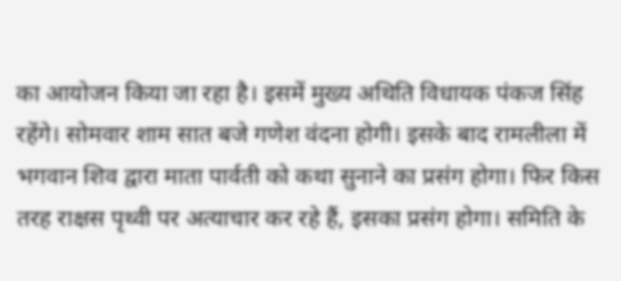का आयोजन किया जा रहा है। इसमें मुख्य अथिति विधायक पंकज सिंह रहेंगे। सोमवार शाम सात बजे गणेश वंदना होगी। इसके बाद रामलीला में भगवान शिव द्वारा माता पार्वती को कथा सुनाने का प्रसंग होगा। फिर किस तरह राक्षस पृथ्वी पर अत्याचार कर रहे हैं, इसका प्रसंग होगा। समिति के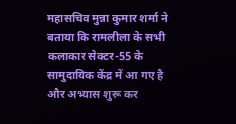महासचिव मुन्ना कुमार शर्मा ने बताया कि रामलीला के सभी कलाकार सेक्टर-55 के सामुदायिक केंद्र में आ गए है और अभ्यास शुरू कर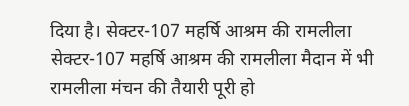दिया है। सेक्टर-107 महर्षि आश्रम की रामलीला सेक्टर-107 महर्षि आश्रम की रामलीला मैदान में भी रामलीला मंचन की तैयारी पूरी हो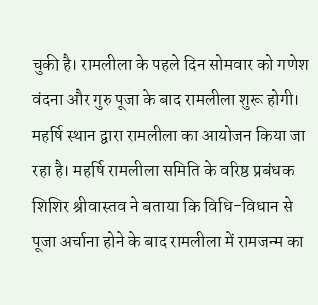चुकी है। रामलीला के पहले दिन सोमवार को गणेश वंदना और गुरु पूजा के बाद रामलीला शुरू होगी। महर्षि स्थान द्वारा रामलीला का आयोजन किया जा रहा है। महर्षि रामलीला समिति के वरिष्ठ प्रबंधक शिशिर श्रीवास्तव ने बताया कि विधि-विधान से पूजा अर्चाना होने के बाद रामलीला में रामजन्म का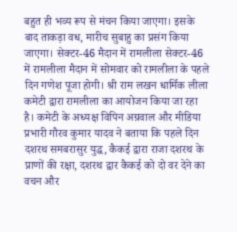बहुत ही भव्य रूप से मंचन किया जाएगा। इसके बाद ताकड़ा वध, मारीच सुबाहु का प्रसंग किया जाएगा। सेक्टर-46 मैदान में रामलीला सेक्टर-46 में रामलीला मैदान में सोमवार को रामलीला के पहले दिन गणेश पूजा होगी। श्री राम लखन धार्मिक लीला कमेटी द्वारा रामलीला का आयोजन किया जा रहा है। कमेटी के अध्यक्ष विपिन अग्रवाल और मीडिया प्रभारी गौरव कुमार यादव ने बताया कि पहले दिन दशरथ समबरासुर युद्ध, कैकई द्वारा राजा दशरथ के प्राणों की रक्षा, दशरथ द्वार कैकई को दो वर देने का वचन और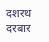दशरथ दरबार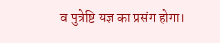व पुत्रेष्टि यज्ञ का प्रसंग होगा।